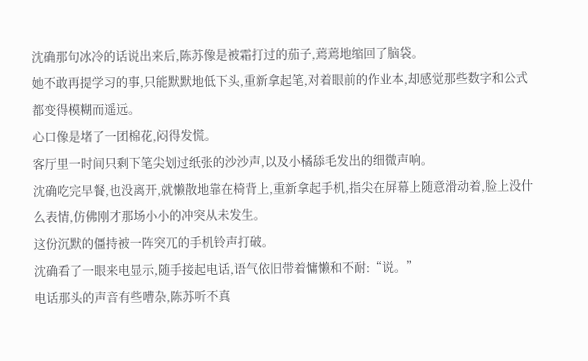沈确那句冰冷的话说出来后,陈苏像是被霜打过的茄子,蔫蔫地缩回了脑袋。
她不敢再提学习的事,只能默默地低下头,重新拿起笔,对着眼前的作业本,却感觉那些数字和公式都变得模糊而遥远。
心口像是堵了一团棉花,闷得发慌。
客厅里一时间只剩下笔尖划过纸张的沙沙声,以及小橘舔毛发出的细微声响。
沈确吃完早餐,也没离开,就懒散地靠在椅背上,重新拿起手机,指尖在屏幕上随意滑动着,脸上没什么表情,仿佛刚才那场小小的冲突从未发生。
这份沉默的僵持被一阵突兀的手机铃声打破。
沈确看了一眼来电显示,随手接起电话,语气依旧带着慵懒和不耐:“说。”
电话那头的声音有些嘈杂,陈苏听不真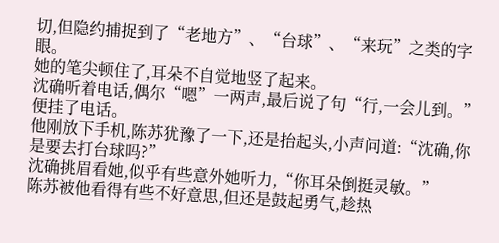切,但隐约捕捉到了“老地方”、“台球”、“来玩”之类的字眼。
她的笔尖顿住了,耳朵不自觉地竖了起来。
沈确听着电话,偶尔“嗯”一两声,最后说了句“行,一会儿到。”
便挂了电话。
他刚放下手机,陈苏犹豫了一下,还是抬起头,小声问道:“沈确,你是要去打台球吗?”
沈确挑眉看她,似乎有些意外她听力,“你耳朵倒挺灵敏。”
陈苏被他看得有些不好意思,但还是鼓起勇气,趁热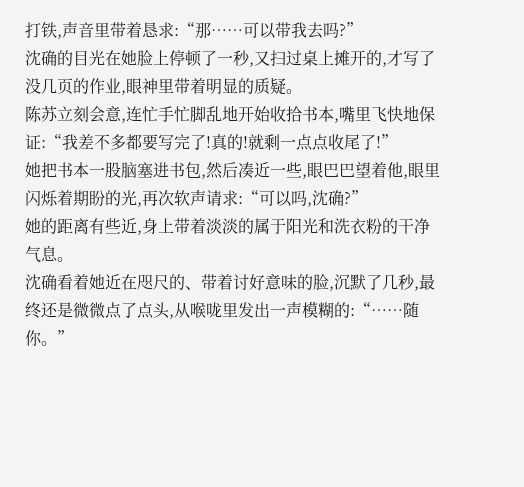打铁,声音里带着恳求:“那……可以带我去吗?”
沈确的目光在她脸上停顿了一秒,又扫过桌上摊开的,才写了没几页的作业,眼神里带着明显的质疑。
陈苏立刻会意,连忙手忙脚乱地开始收拾书本,嘴里飞快地保证:“我差不多都要写完了!真的!就剩一点点收尾了!”
她把书本一股脑塞进书包,然后凑近一些,眼巴巴望着他,眼里闪烁着期盼的光,再次软声请求:“可以吗,沈确?”
她的距离有些近,身上带着淡淡的属于阳光和洗衣粉的干净气息。
沈确看着她近在咫尺的、带着讨好意味的脸,沉默了几秒,最终还是微微点了点头,从喉咙里发出一声模糊的:“……随你。”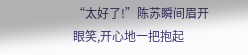“太好了!”陈苏瞬间眉开眼笑,开心地一把抱起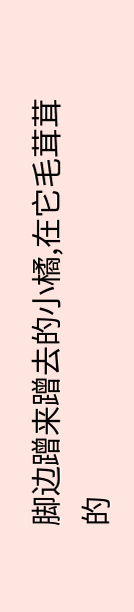脚边蹭来蹭去的小橘,在它毛茸茸的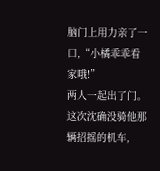脑门上用力亲了一口,“小橘乖乖看家哦!”
两人一起出了门。
这次沈确没骑他那辆招摇的机车,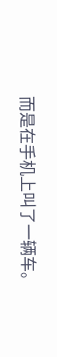而是在手机上叫了一辆车。